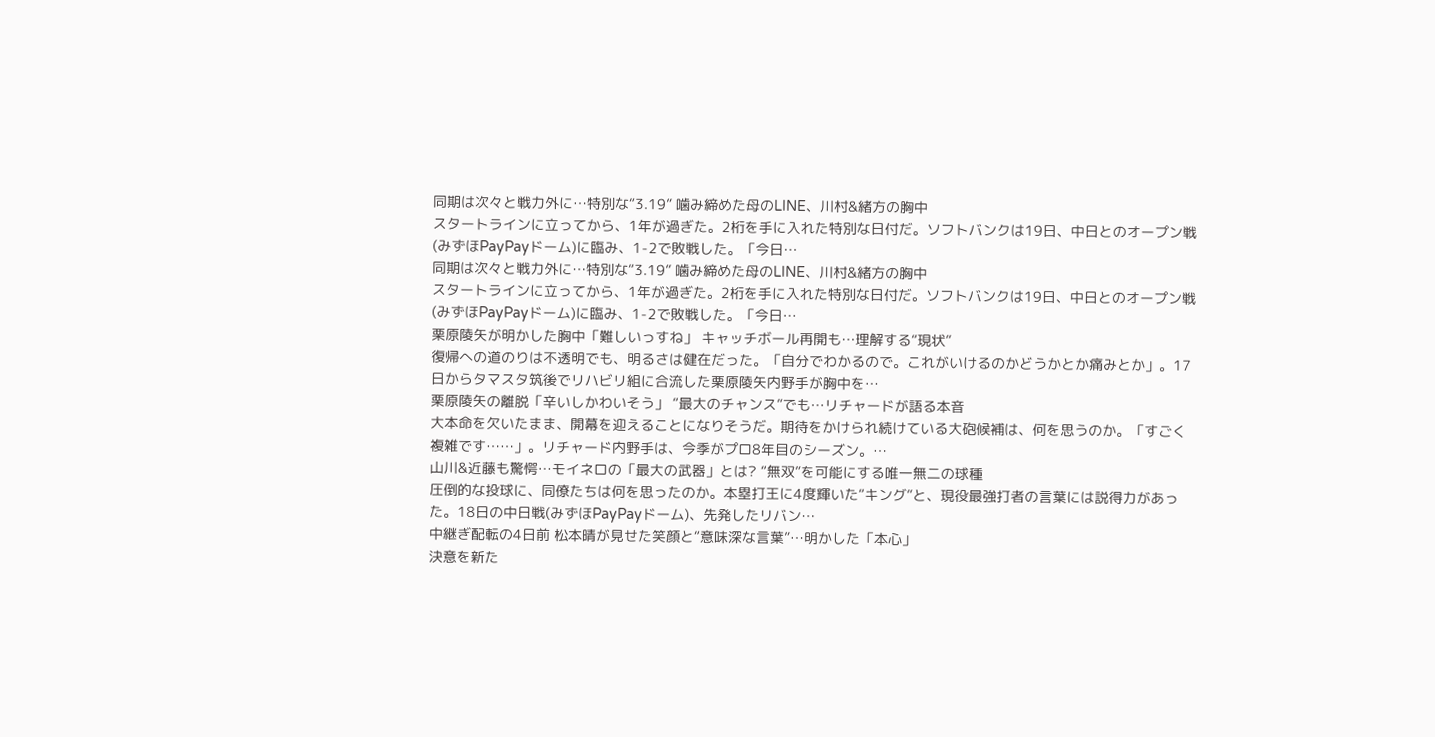同期は次々と戦力外に…特別な“3.19” 噛み締めた母のLINE、川村&緒方の胸中
スタートラインに立ってから、1年が過ぎた。2桁を手に入れた特別な日付だ。ソフトバンクは19日、中日とのオープン戦(みずほPayPayドーム)に臨み、1-2で敗戦した。「今日…
同期は次々と戦力外に…特別な“3.19” 噛み締めた母のLINE、川村&緒方の胸中
スタートラインに立ってから、1年が過ぎた。2桁を手に入れた特別な日付だ。ソフトバンクは19日、中日とのオープン戦(みずほPayPayドーム)に臨み、1-2で敗戦した。「今日…
栗原陵矢が明かした胸中「難しいっすね」 キャッチボール再開も…理解する“現状”
復帰への道のりは不透明でも、明るさは健在だった。「自分でわかるので。これがいけるのかどうかとか痛みとか」。17日からタマスタ筑後でリハビリ組に合流した栗原陵矢内野手が胸中を…
栗原陵矢の離脱「辛いしかわいそう」 “最大のチャンス”でも…リチャードが語る本音
大本命を欠いたまま、開幕を迎えることになりそうだ。期待をかけられ続けている大砲候補は、何を思うのか。「すごく複雑です……」。リチャード内野手は、今季がプロ8年目のシーズン。…
山川&近藤も驚愕…モイネロの「最大の武器」とは? “無双”を可能にする唯一無二の球種
圧倒的な投球に、同僚たちは何を思ったのか。本塁打王に4度輝いた“キング”と、現役最強打者の言葉には説得力があった。18日の中日戦(みずほPayPayドーム)、先発したリバン…
中継ぎ配転の4日前 松本晴が見せた笑顔と“意味深な言葉”…明かした「本心」
決意を新た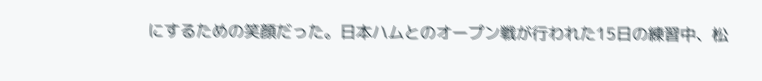にするための笑顔だった。日本ハムとのオープン戦が行われた15日の練習中、松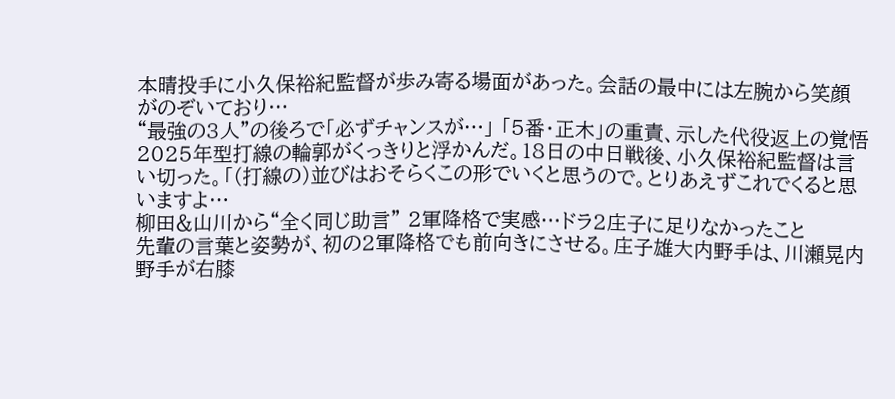本晴投手に小久保裕紀監督が歩み寄る場面があった。会話の最中には左腕から笑顔がのぞいており…
“最強の3人”の後ろで「必ずチャンスが…」 「5番・正木」の重責、示した代役返上の覚悟
2025年型打線の輪郭がくっきりと浮かんだ。18日の中日戦後、小久保裕紀監督は言い切った。「(打線の)並びはおそらくこの形でいくと思うので。とりあえずこれでくると思いますよ…
柳田&山川から“全く同じ助言” 2軍降格で実感…ドラ2庄子に足りなかったこと
先輩の言葉と姿勢が、初の2軍降格でも前向きにさせる。庄子雄大内野手は、川瀬晃内野手が右膝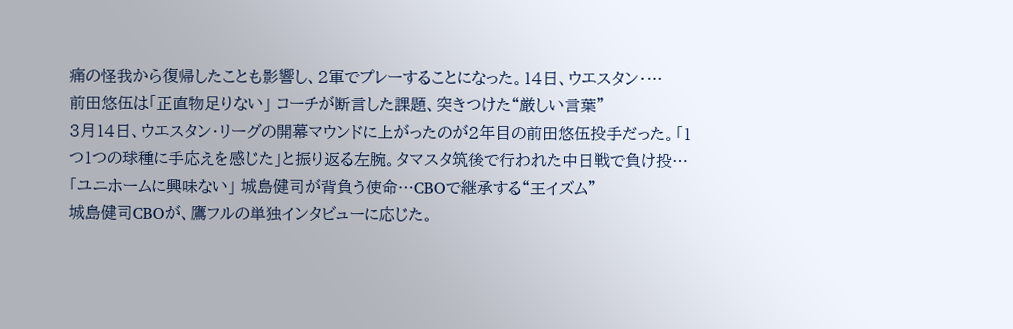痛の怪我から復帰したことも影響し、2軍でプレーすることになった。14日、ウエスタン・…
前田悠伍は「正直物足りない」 コーチが断言した課題、突きつけた“厳しい言葉”
3月14日、ウエスタン・リーグの開幕マウンドに上がったのが2年目の前田悠伍投手だった。「1つ1つの球種に手応えを感じた」と振り返る左腕。タマスタ筑後で行われた中日戦で負け投…
「ユニホームに興味ない」 城島健司が背負う使命…CBOで継承する“王イズム”
城島健司CBOが、鷹フルの単独インタビューに応じた。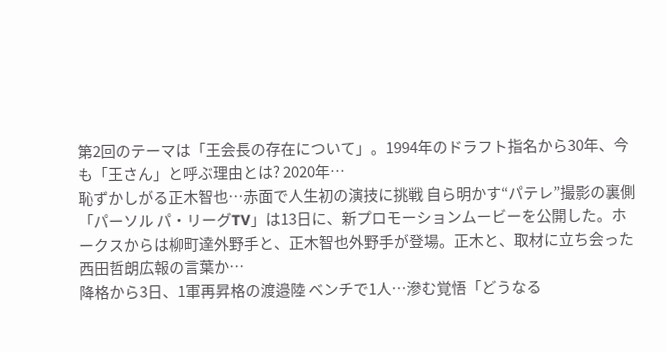第2回のテーマは「王会長の存在について」。1994年のドラフト指名から30年、今も「王さん」と呼ぶ理由とは? 2020年…
恥ずかしがる正木智也…赤面で人生初の演技に挑戦 自ら明かす“パテレ”撮影の裏側
「パーソル パ・リーグTV」は13日に、新プロモーションムービーを公開した。ホークスからは柳町達外野手と、正木智也外野手が登場。正木と、取材に立ち会った西田哲朗広報の言葉か…
降格から3日、1軍再昇格の渡邉陸 ベンチで1人…滲む覚悟「どうなる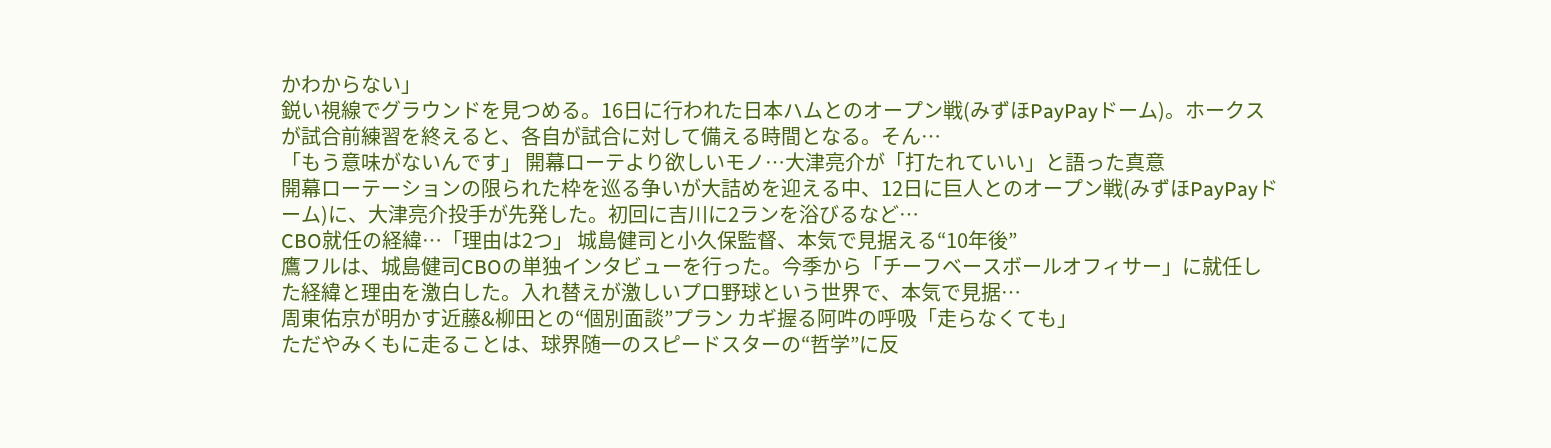かわからない」
鋭い視線でグラウンドを見つめる。16日に行われた日本ハムとのオープン戦(みずほPayPayドーム)。ホークスが試合前練習を終えると、各自が試合に対して備える時間となる。そん…
「もう意味がないんです」 開幕ローテより欲しいモノ…大津亮介が「打たれていい」と語った真意
開幕ローテーションの限られた枠を巡る争いが大詰めを迎える中、12日に巨人とのオープン戦(みずほPayPayドーム)に、大津亮介投手が先発した。初回に吉川に2ランを浴びるなど…
CBO就任の経緯…「理由は2つ」 城島健司と小久保監督、本気で見据える“10年後”
鷹フルは、城島健司CBOの単独インタビューを行った。今季から「チーフベースボールオフィサー」に就任した経緯と理由を激白した。入れ替えが激しいプロ野球という世界で、本気で見据…
周東佑京が明かす近藤&柳田との“個別面談”プラン カギ握る阿吽の呼吸「走らなくても」
ただやみくもに走ることは、球界随一のスピードスターの“哲学”に反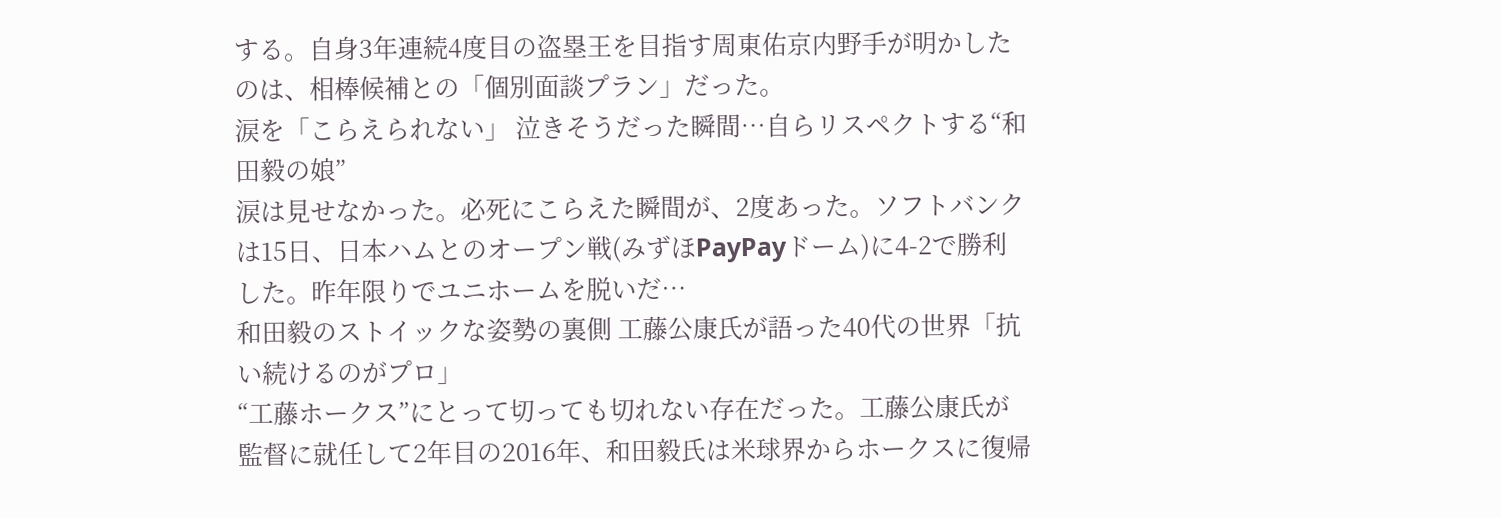する。自身3年連続4度目の盗塁王を目指す周東佑京内野手が明かしたのは、相棒候補との「個別面談プラン」だった。
涙を「こらえられない」 泣きそうだった瞬間…自らリスペクトする“和田毅の娘”
涙は見せなかった。必死にこらえた瞬間が、2度あった。ソフトバンクは15日、日本ハムとのオープン戦(みずほPayPayドーム)に4-2で勝利した。昨年限りでユニホームを脱いだ…
和田毅のストイックな姿勢の裏側 工藤公康氏が語った40代の世界「抗い続けるのがプロ」
“工藤ホークス”にとって切っても切れない存在だった。工藤公康氏が監督に就任して2年目の2016年、和田毅氏は米球界からホークスに復帰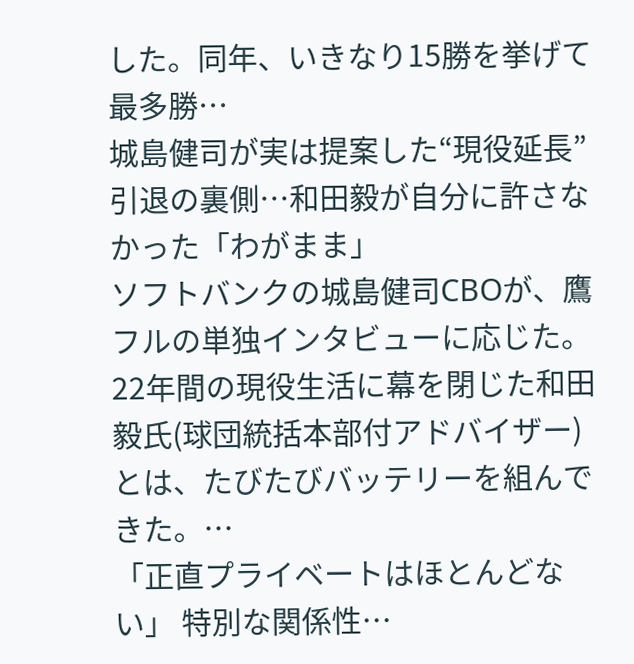した。同年、いきなり15勝を挙げて最多勝…
城島健司が実は提案した“現役延長” 引退の裏側…和田毅が自分に許さなかった「わがまま」
ソフトバンクの城島健司CBOが、鷹フルの単独インタビューに応じた。22年間の現役生活に幕を閉じた和田毅氏(球団統括本部付アドバイザー)とは、たびたびバッテリーを組んできた。…
「正直プライベートはほとんどない」 特別な関係性…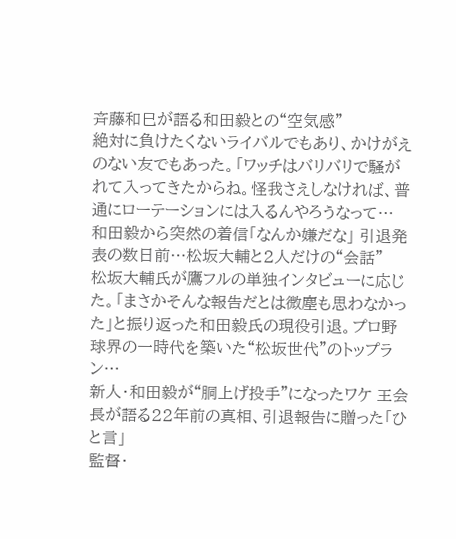斉藤和巳が語る和田毅との“空気感”
絶対に負けたくないライバルでもあり、かけがえのない友でもあった。「ワッチはバリバリで騒がれて入ってきたからね。怪我さえしなければ、普通にローテーションには入るんやろうなって…
和田毅から突然の着信「なんか嫌だな」 引退発表の数日前…松坂大輔と2人だけの“会話”
松坂大輔氏が鷹フルの単独インタビューに応じた。「まさかそんな報告だとは微塵も思わなかった」と振り返った和田毅氏の現役引退。プロ野球界の一時代を築いた“松坂世代”のトップラン…
新人・和田毅が“胴上げ投手”になったワケ 王会長が語る22年前の真相、引退報告に贈った「ひと言」
監督・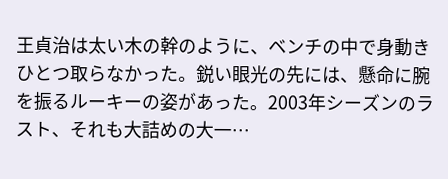王貞治は太い木の幹のように、ベンチの中で身動きひとつ取らなかった。鋭い眼光の先には、懸命に腕を振るルーキーの姿があった。2003年シーズンのラスト、それも大詰めの大一…